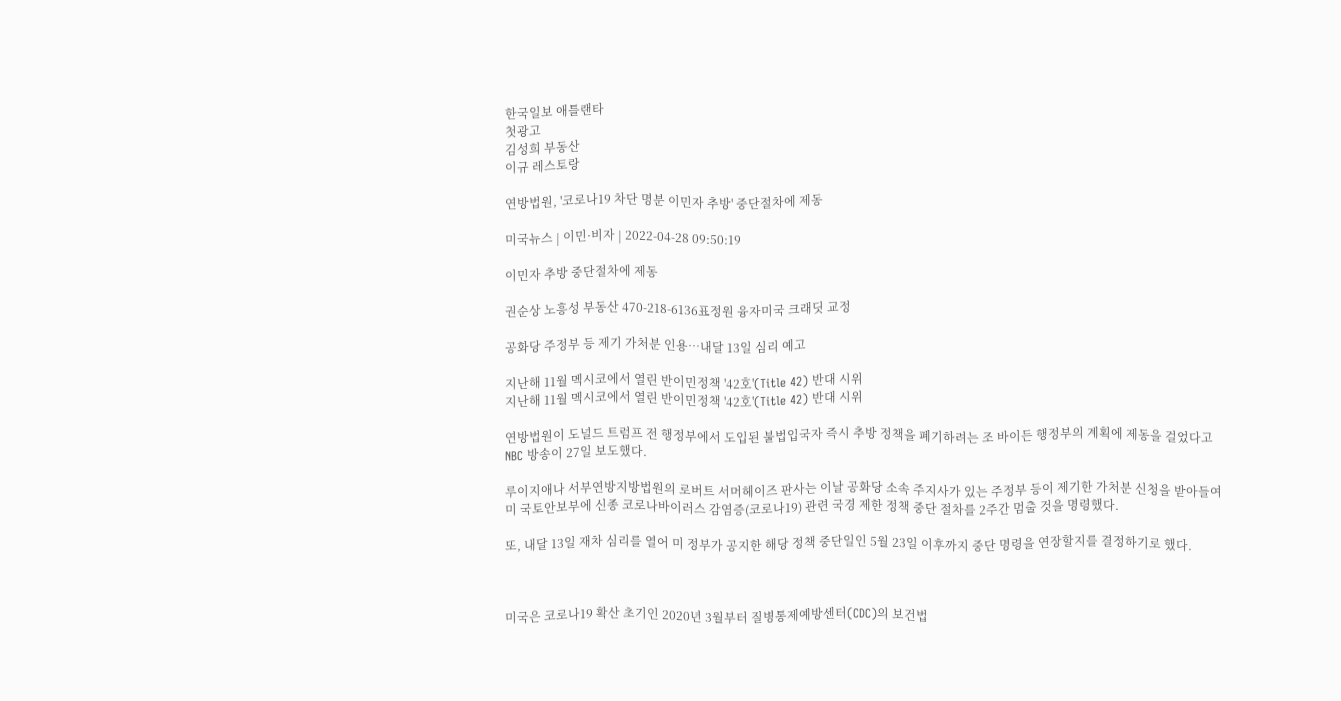한국일보 애틀랜타
첫광고
김성희 부동산
이규 레스토랑

연방법원, '코로나19 차단 명분 이민자 추방' 중단절차에 제동

미국뉴스 | 이민·비자 | 2022-04-28 09:50:19

이민자 추방 중단절차에 제동

권순상 노흥성 부동산 470-218-6136표정원 융자미국 크래딧 교정

공화당 주정부 등 제기 가처분 인용…내달 13일 심리 예고

지난해 11월 멕시코에서 열린 반이민정책 '42호'(Title 42) 반대 시위
지난해 11월 멕시코에서 열린 반이민정책 '42호'(Title 42) 반대 시위

연방법원이 도널드 트럼프 전 행정부에서 도입된 불법입국자 즉시 추방 정책을 폐기하려는 조 바이든 행정부의 계획에 제동을 걸었다고 NBC 방송이 27일 보도했다.

루이지애나 서부연방지방법원의 로버트 서머헤이즈 판사는 이날 공화당 소속 주지사가 있는 주정부 등이 제기한 가처분 신청을 받아들여 미 국토안보부에 신종 코로나바이러스 감염증(코로나19) 관련 국경 제한 정책 중단 절차를 2주간 멈출 것을 명령했다.

또, 내달 13일 재차 심리를 열어 미 정부가 공지한 해당 정책 중단일인 5월 23일 이후까지 중단 명령을 연장할지를 결정하기로 했다.



미국은 코로나19 확산 초기인 2020년 3월부터 질병통제예방센터(CDC)의 보건법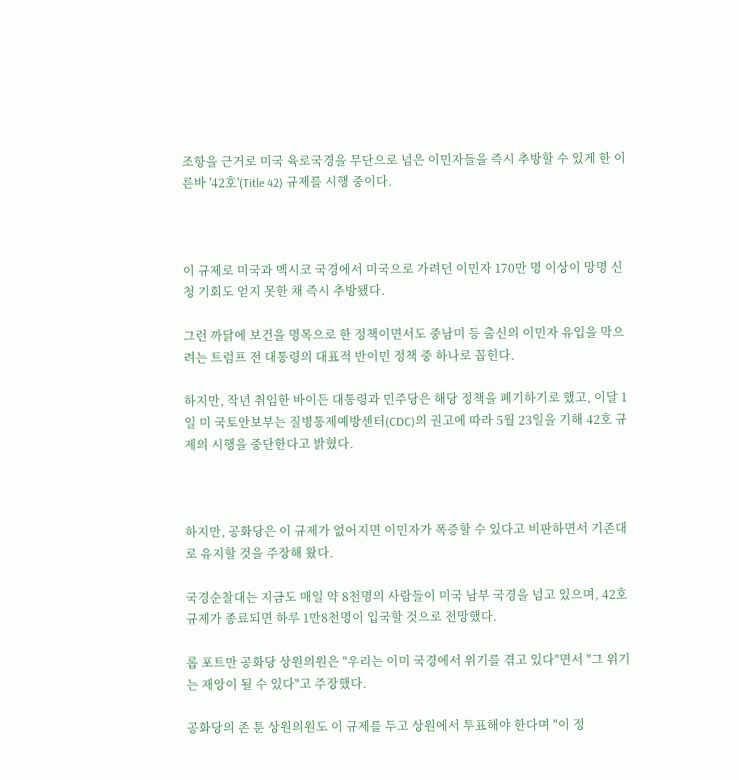조항을 근거로 미국 육로국경을 무단으로 넘은 이민자들을 즉시 추방할 수 있게 한 이른바 '42호'(Title 42) 규제를 시행 중이다.



이 규제로 미국과 멕시코 국경에서 미국으로 가려던 이민자 170만 명 이상이 망명 신청 기회도 얻지 못한 채 즉시 추방됐다.

그런 까닭에 보건을 명목으로 한 정책이면서도 중남미 등 출신의 이민자 유입을 막으려는 트럼프 전 대통령의 대표적 반이민 정책 중 하나로 꼽힌다.

하지만, 작년 취임한 바이든 대통령과 민주당은 해당 정책을 폐기하기로 했고, 이달 1일 미 국토안보부는 질병통제예방센터(CDC)의 권고에 따라 5월 23일을 기해 42호 규제의 시행을 중단한다고 밝혔다.



하지만, 공화당은 이 규제가 없어지면 이민자가 폭증할 수 있다고 비판하면서 기존대로 유지할 것을 주장해 왔다.

국경순찰대는 지금도 매일 약 8천명의 사람들이 미국 남부 국경을 넘고 있으며, 42호 규제가 종료되면 하루 1만8천명이 입국할 것으로 전망했다.

롭 포트만 공화당 상원의원은 "우리는 이미 국경에서 위기를 겪고 있다"면서 "그 위기는 재앙이 될 수 있다"고 주장했다.

공화당의 존 툰 상원의원도 이 규제를 두고 상원에서 투표해야 한다며 "이 정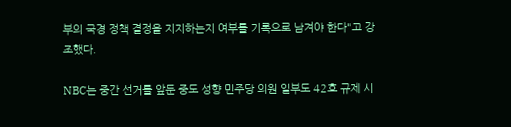부의 국경 정책 결정을 지지하는지 여부를 기록으로 남겨야 한다"고 강조했다.

NBC는 중간 선거를 앞둔 중도 성향 민주당 의원 일부도 42호 규제 시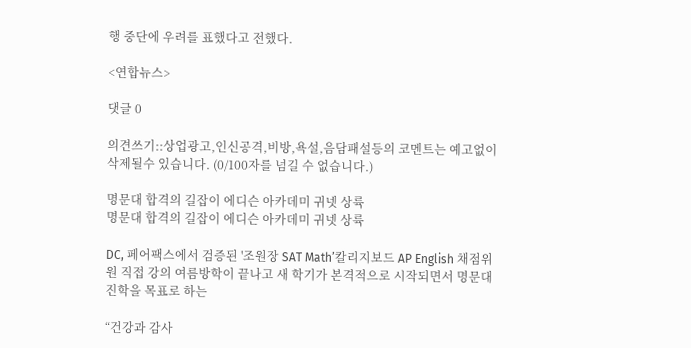행 중단에 우려를 표했다고 전했다.

<연합뉴스>

댓글 0

의견쓰기::상업광고,인신공격,비방,욕설,음담패설등의 코멘트는 예고없이 삭제될수 있습니다. (0/100자를 넘길 수 없습니다.)

명문대 합격의 길잡이 에디슨 아카데미 귀넷 상륙
명문대 합격의 길잡이 에디슨 아카데미 귀넷 상륙

DC, 페어팩스에서 검증된 '조원장 SAT Math’칼리지보드 AP English 채점위원 직접 강의 여름방학이 끝나고 새 학기가 본격적으로 시작되면서 명문대 진학을 목표로 하는

“건강과 감사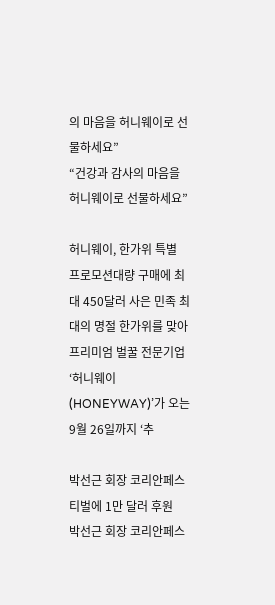의 마음을 허니웨이로 선물하세요”
“건강과 감사의 마음을 허니웨이로 선물하세요”

허니웨이, 한가위 특별 프로모션대량 구매에 최대 450달러 사은 민족 최대의 명절 한가위를 맞아 프리미엄 벌꿀 전문기업  ‘허니웨이(HONEYWAY)’가 오는 9월 26일까지 ‘추

박선근 회장 코리안페스티벌에 1만 달러 후원
박선근 회장 코리안페스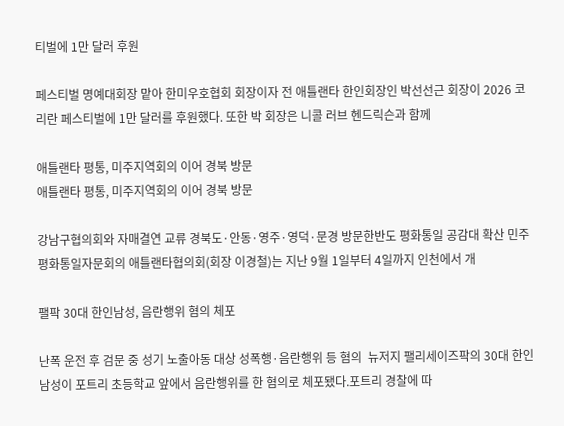티벌에 1만 달러 후원

페스티벌 명예대회장 맡아 한미우호협회 회장이자 전 애틀랜타 한인회장인 박선선근 회장이 2026 코리란 페스티벌에 1만 달러를 후원했다. 또한 박 회장은 니콜 러브 헨드릭슨과 함께

애틀랜타 평통, 미주지역회의 이어 경북 방문
애틀랜타 평통, 미주지역회의 이어 경북 방문

강남구협의회와 자매결연 교류 경북도·안동·영주·영덕·문경 방문한반도 평화통일 공감대 확산 민주평화통일자문회의 애틀랜타협의회(회장 이경철)는 지난 9월 1일부터 4일까지 인천에서 개

팰팍 30대 한인남성, 음란행위 혐의 체포

난폭 운전 후 검문 중 성기 노출아동 대상 성폭행·음란행위 등 혐의  뉴저지 팰리세이즈팍의 30대 한인남성이 포트리 초등학교 앞에서 음란행위를 한 혐의로 체포됐다.포트리 경찰에 따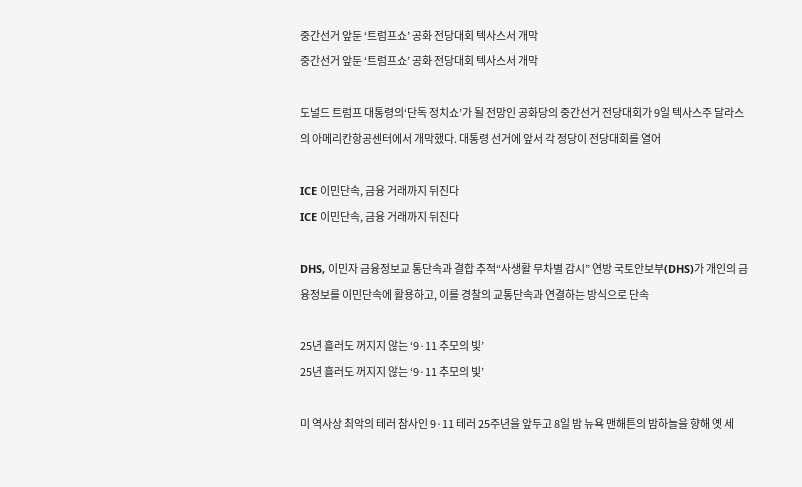중간선거 앞둔 ‘트럼프쇼’ 공화 전당대회 텍사스서 개막
중간선거 앞둔 ‘트럼프쇼’ 공화 전당대회 텍사스서 개막

도널드 트럼프 대통령의‘단독 정치쇼’가 될 전망인 공화당의 중간선거 전당대회가 9일 텍사스주 달라스의 아메리칸항공센터에서 개막했다. 대통령 선거에 앞서 각 정당이 전당대회를 열어

ICE 이민단속, 금융 거래까지 뒤진다
ICE 이민단속, 금융 거래까지 뒤진다

DHS, 이민자 금융정보교 통단속과 결합 추적“사생활 무차별 감시” 연방 국토안보부(DHS)가 개인의 금융정보를 이민단속에 활용하고, 이를 경찰의 교통단속과 연결하는 방식으로 단속

25년 흘러도 꺼지지 않는 ‘9·11 추모의 빛’
25년 흘러도 꺼지지 않는 ‘9·11 추모의 빛’

미 역사상 최악의 테러 참사인 9·11 테러 25주년을 앞두고 8일 밤 뉴욕 맨해튼의 밤하늘을 향해 옛 세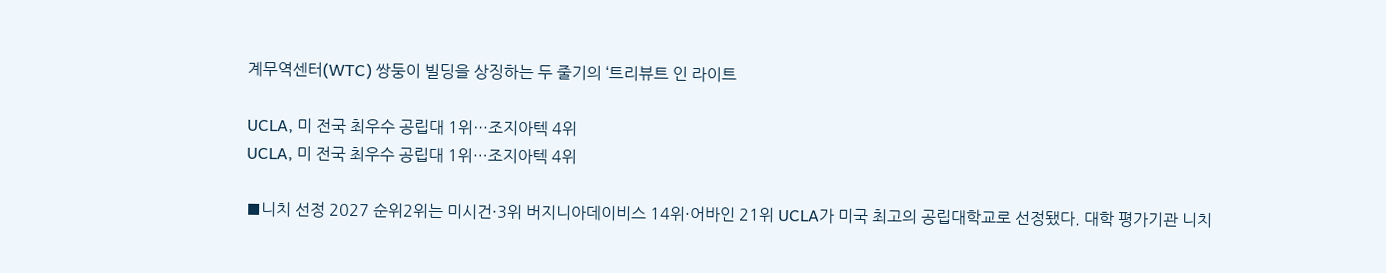계무역센터(WTC) 쌍둥이 빌딩을 상징하는 두 줄기의 ‘트리뷰트 인 라이트

UCLA, 미 전국 최우수 공립대 1위…조지아텍 4위
UCLA, 미 전국 최우수 공립대 1위…조지아텍 4위

■니치 선정 2027 순위2위는 미시건·3위 버지니아데이비스 14위·어바인 21위 UCLA가 미국 최고의 공립대학교로 선정됐다. 대학 평가기관 니치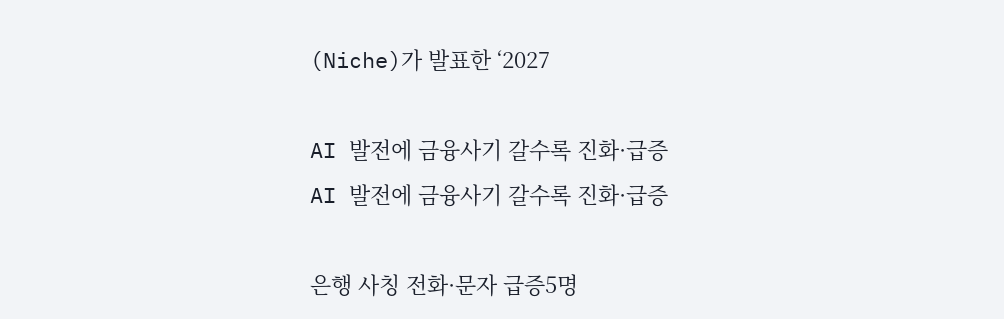(Niche)가 발표한 ‘2027

AI 발전에 금융사기 갈수록 진화·급증
AI 발전에 금융사기 갈수록 진화·급증

은행 사칭 전화·문자 급증5명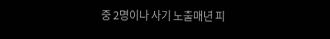중 2명이나 사기 노출매년 피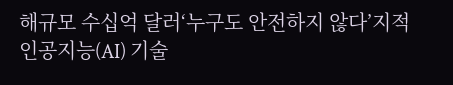해규모 수십억 달러‘누구도 안전하지 않다’지적 인공지능(AI) 기술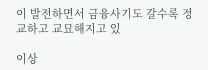이 발전하면서 금융사기도 갈수록 정교하고 교묘해지고 있

이상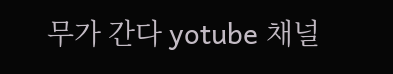무가 간다 yotube 채널